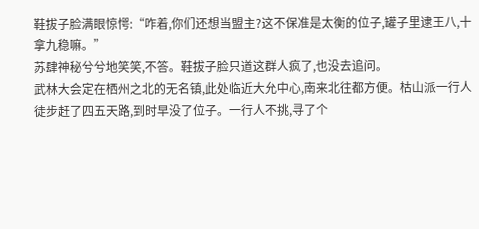鞋拔子脸满眼惊愕:“咋着,你们还想当盟主?这不保准是太衡的位子,罐子里逮王八,十拿九稳嘛。”
苏肆神秘兮兮地笑笑,不答。鞋拔子脸只道这群人疯了,也没去追问。
武林大会定在栖州之北的无名镇,此处临近大允中心,南来北往都方便。枯山派一行人徒步赶了四五天路,到时早没了位子。一行人不挑,寻了个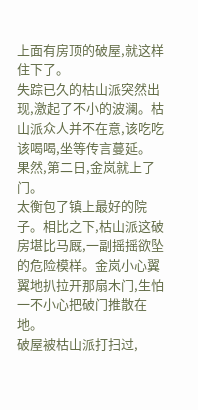上面有房顶的破屋,就这样住下了。
失踪已久的枯山派突然出现,激起了不小的波澜。枯山派众人并不在意,该吃吃该喝喝,坐等传言蔓延。
果然,第二日,金岚就上了门。
太衡包了镇上最好的院子。相比之下,枯山派这破房堪比马厩,一副摇摇欲坠的危险模样。金岚小心翼翼地扒拉开那扇木门,生怕一不小心把破门推散在地。
破屋被枯山派打扫过,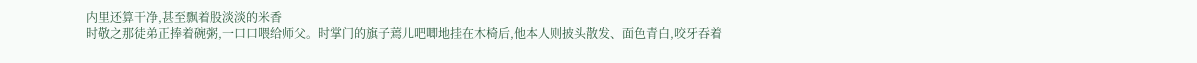内里还算干净,甚至飘着股淡淡的米香
时敬之那徒弟正捧着碗粥,一口口喂给师父。时掌门的旗子蔫儿吧唧地挂在木椅后,他本人则披头散发、面色青白,咬牙吞着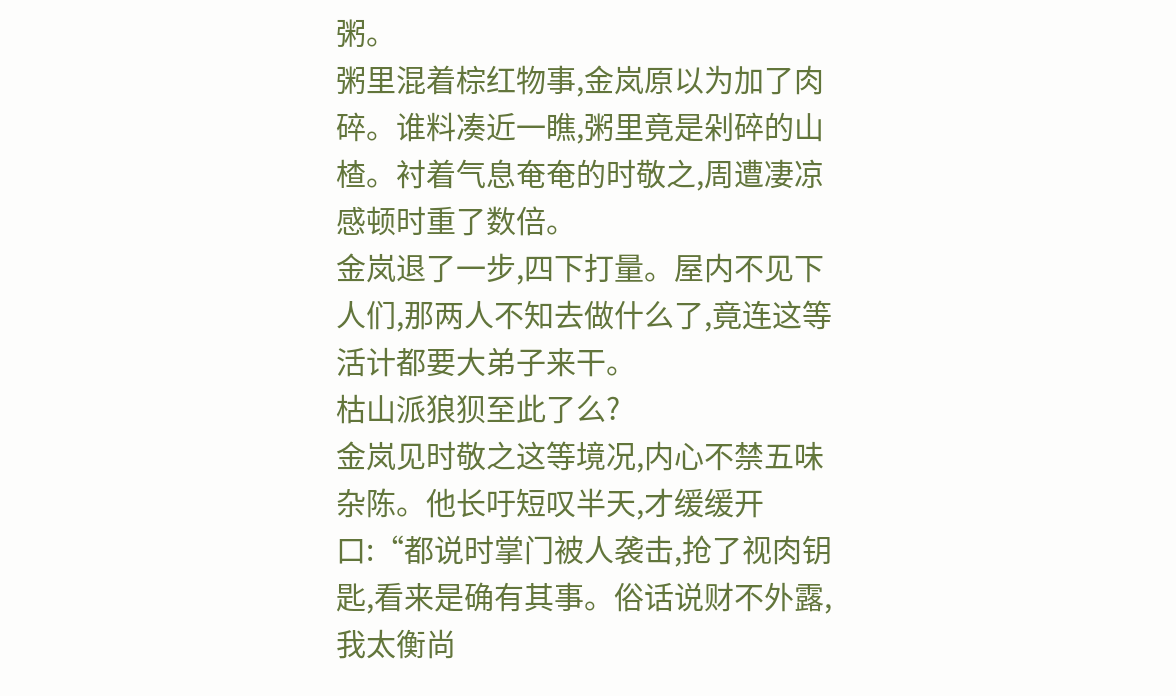粥。
粥里混着棕红物事,金岚原以为加了肉碎。谁料凑近一瞧,粥里竟是剁碎的山楂。衬着气息奄奄的时敬之,周遭凄凉感顿时重了数倍。
金岚退了一步,四下打量。屋内不见下人们,那两人不知去做什么了,竟连这等活计都要大弟子来干。
枯山派狼狈至此了么?
金岚见时敬之这等境况,内心不禁五味杂陈。他长吁短叹半天,才缓缓开口:“都说时掌门被人袭击,抢了视肉钥匙,看来是确有其事。俗话说财不外露,我太衡尚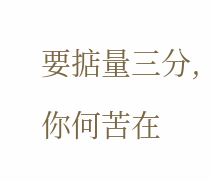要掂量三分,你何苦在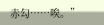赤勾……唉。”